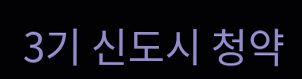3기 신도시 청약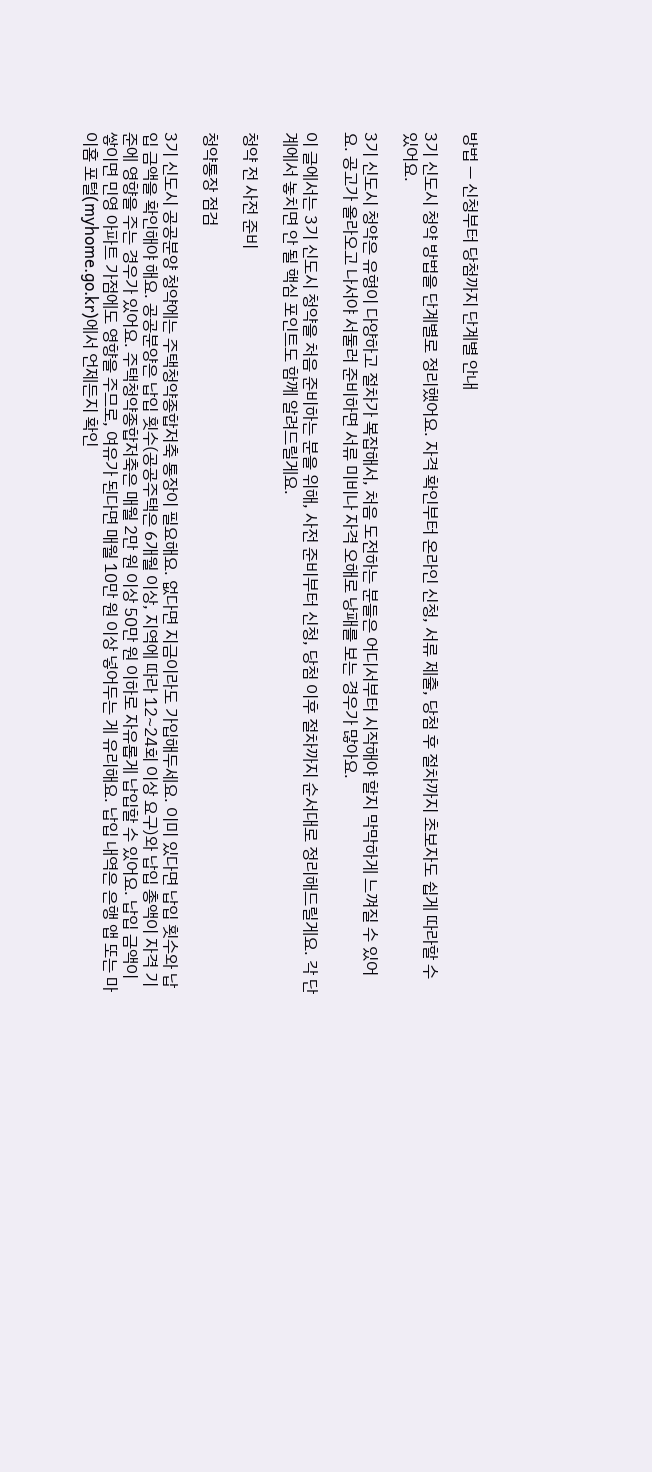방법 — 신청부터 당첨까지 단계별 안내

3기 신도시 청약 방법을 단계별로 정리했어요. 자격 확인부터 온라인 신청, 서류 제출, 당첨 후 절차까지 초보자도 쉽게 따라할 수 있어요.

3기 신도시 청약은 유형이 다양하고 절차가 복잡해서, 처음 도전하는 분들은 어디서부터 시작해야 할지 막막하게 느껴질 수 있어요. 공고가 올라오고 나서야 서둘러 준비하면 서류 미비나 자격 오해로 낭패를 보는 경우가 많아요.

이 글에서는 3기 신도시 청약을 처음 준비하는 분을 위해, 사전 준비부터 신청, 당첨 이후 절차까지 순서대로 정리해드릴게요. 각 단계에서 놓치면 안 될 핵심 포인트도 함께 알려드릴게요.

청약 전 사전 준비

청약통장 점검

3기 신도시 공공분양 청약에는 주택청약종합저축 통장이 필요해요. 없다면 지금이라도 가입해두세요. 이미 있다면 납입 횟수와 납입 금액을 확인해야 해요. 공공분양은 납입 횟수(공공주택은 6개월 이상, 지역에 따라 12~24회 이상 요구)와 납입 총액이 자격 기준에 영향을 주는 경우가 있어요. 주택청약종합저축은 매월 2만 원 이상 50만 원 이하로 자유롭게 납입할 수 있어요. 납입 금액이 쌓이면 민영 아파트 가점에도 영향을 주므로, 여유가 된다면 매월 10만 원 이상 넣어두는 게 유리해요. 납입 내역은 은행 앱 또는 마이홈 포털(myhome.go.kr)에서 언제든지 확인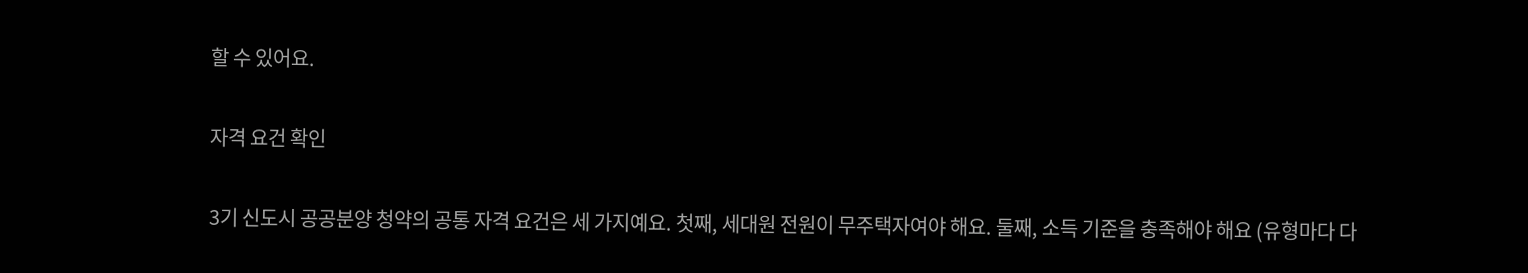할 수 있어요.

자격 요건 확인

3기 신도시 공공분양 청약의 공통 자격 요건은 세 가지예요. 첫째, 세대원 전원이 무주택자여야 해요. 둘째, 소득 기준을 충족해야 해요 (유형마다 다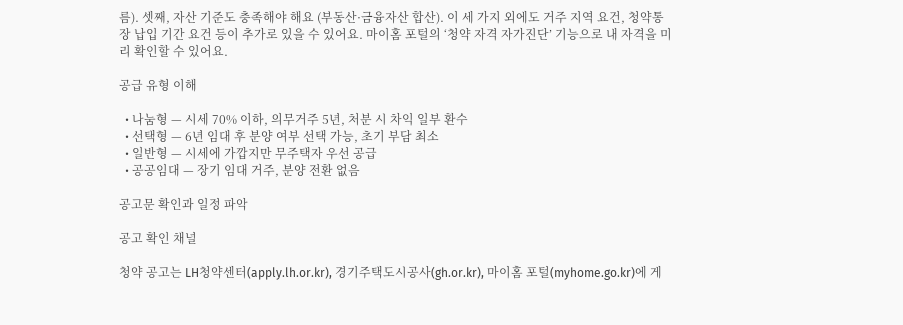름). 셋째, 자산 기준도 충족해야 해요 (부동산·금융자산 합산). 이 세 가지 외에도 거주 지역 요건, 청약통장 납입 기간 요건 등이 추가로 있을 수 있어요. 마이홈 포털의 ‘청약 자격 자가진단’ 기능으로 내 자격을 미리 확인할 수 있어요.

공급 유형 이해

  • 나눔형 — 시세 70% 이하, 의무거주 5년, 처분 시 차익 일부 환수
  • 선택형 — 6년 임대 후 분양 여부 선택 가능, 초기 부담 최소
  • 일반형 — 시세에 가깝지만 무주택자 우선 공급
  • 공공임대 — 장기 임대 거주, 분양 전환 없음

공고문 확인과 일정 파악

공고 확인 채널

청약 공고는 LH청약센터(apply.lh.or.kr), 경기주택도시공사(gh.or.kr), 마이홈 포털(myhome.go.kr)에 게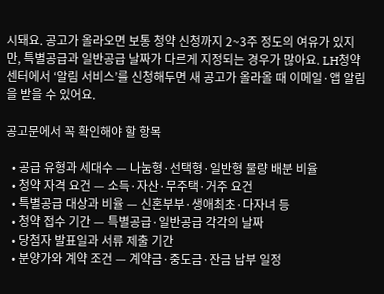시돼요. 공고가 올라오면 보통 청약 신청까지 2~3주 정도의 여유가 있지만, 특별공급과 일반공급 날짜가 다르게 지정되는 경우가 많아요. LH청약센터에서 ‘알림 서비스’를 신청해두면 새 공고가 올라올 때 이메일·앱 알림을 받을 수 있어요.

공고문에서 꼭 확인해야 할 항목

  • 공급 유형과 세대수 — 나눔형·선택형·일반형 물량 배분 비율
  • 청약 자격 요건 — 소득·자산·무주택·거주 요건
  • 특별공급 대상과 비율 — 신혼부부·생애최초·다자녀 등
  • 청약 접수 기간 — 특별공급·일반공급 각각의 날짜
  • 당첨자 발표일과 서류 제출 기간
  • 분양가와 계약 조건 — 계약금·중도금·잔금 납부 일정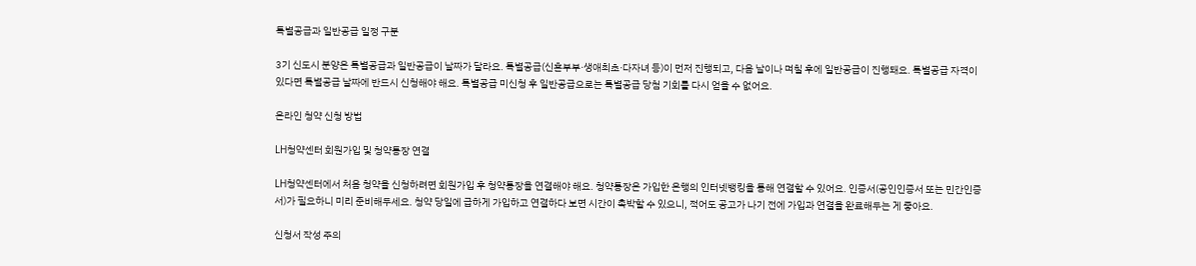특별공급과 일반공급 일정 구분

3기 신도시 분양은 특별공급과 일반공급이 날짜가 달라요. 특별공급(신혼부부·생애최초·다자녀 등)이 먼저 진행되고, 다음 날이나 며칠 후에 일반공급이 진행돼요. 특별공급 자격이 있다면 특별공급 날짜에 반드시 신청해야 해요. 특별공급 미신청 후 일반공급으로는 특별공급 당첨 기회를 다시 얻을 수 없어요.

온라인 청약 신청 방법

LH청약센터 회원가입 및 청약통장 연결

LH청약센터에서 처음 청약을 신청하려면 회원가입 후 청약통장을 연결해야 해요. 청약통장은 가입한 은행의 인터넷뱅킹을 통해 연결할 수 있어요. 인증서(공인인증서 또는 민간인증서)가 필요하니 미리 준비해두세요. 청약 당일에 급하게 가입하고 연결하다 보면 시간이 촉박할 수 있으니, 적어도 공고가 나기 전에 가입과 연결을 완료해두는 게 좋아요.

신청서 작성 주의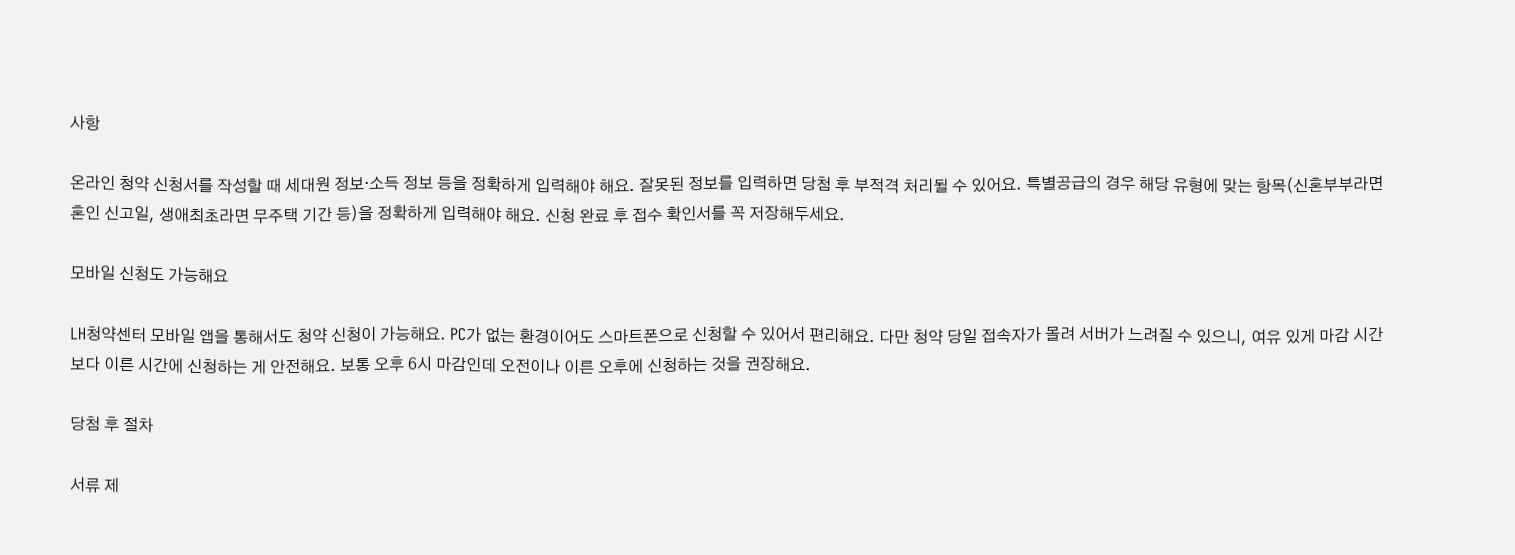사항

온라인 청약 신청서를 작성할 때 세대원 정보·소득 정보 등을 정확하게 입력해야 해요. 잘못된 정보를 입력하면 당첨 후 부적격 처리될 수 있어요. 특별공급의 경우 해당 유형에 맞는 항목(신혼부부라면 혼인 신고일, 생애최초라면 무주택 기간 등)을 정확하게 입력해야 해요. 신청 완료 후 접수 확인서를 꼭 저장해두세요.

모바일 신청도 가능해요

LH청약센터 모바일 앱을 통해서도 청약 신청이 가능해요. PC가 없는 환경이어도 스마트폰으로 신청할 수 있어서 편리해요. 다만 청약 당일 접속자가 몰려 서버가 느려질 수 있으니, 여유 있게 마감 시간보다 이른 시간에 신청하는 게 안전해요. 보통 오후 6시 마감인데 오전이나 이른 오후에 신청하는 것을 권장해요.

당첨 후 절차

서류 제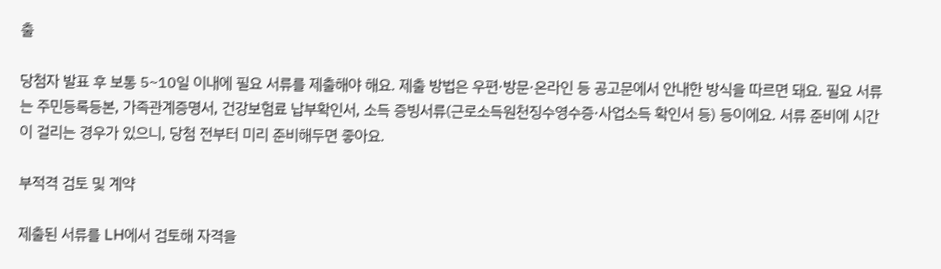출

당첨자 발표 후 보통 5~10일 이내에 필요 서류를 제출해야 해요. 제출 방법은 우편·방문·온라인 등 공고문에서 안내한 방식을 따르면 돼요. 필요 서류는 주민등록등본, 가족관계증명서, 건강보험료 납부확인서, 소득 증빙서류(근로소득원천징수영수증·사업소득 확인서 등) 등이에요. 서류 준비에 시간이 걸리는 경우가 있으니, 당첨 전부터 미리 준비해두면 좋아요.

부적격 검토 및 계약

제출된 서류를 LH에서 검토해 자격을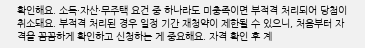확인해요. 소득·자산·무주택 요건 중 하나라도 미충족이면 부적격 처리되어 당첨이 취소돼요. 부적격 처리된 경우 일정 기간 재청약이 제한될 수 있으니, 처음부터 자격을 꼼꼼하게 확인하고 신청하는 게 중요해요. 자격 확인 후 계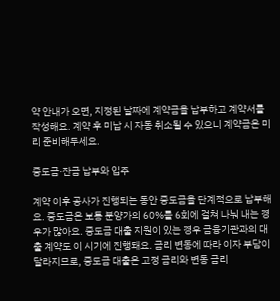약 안내가 오면, 지정된 날짜에 계약금을 납부하고 계약서를 작성해요. 계약 후 미납 시 자동 취소될 수 있으니 계약금은 미리 준비해두세요.

중도금·잔금 납부와 입주

계약 이후 공사가 진행되는 동안 중도금을 단계적으로 납부해요. 중도금은 보통 분양가의 60%를 6회에 걸쳐 나눠 내는 경우가 많아요. 중도금 대출 지원이 있는 경우 금융기관과의 대출 계약도 이 시기에 진행돼요. 금리 변동에 따라 이자 부담이 달라지므로, 중도금 대출은 고정 금리와 변동 금리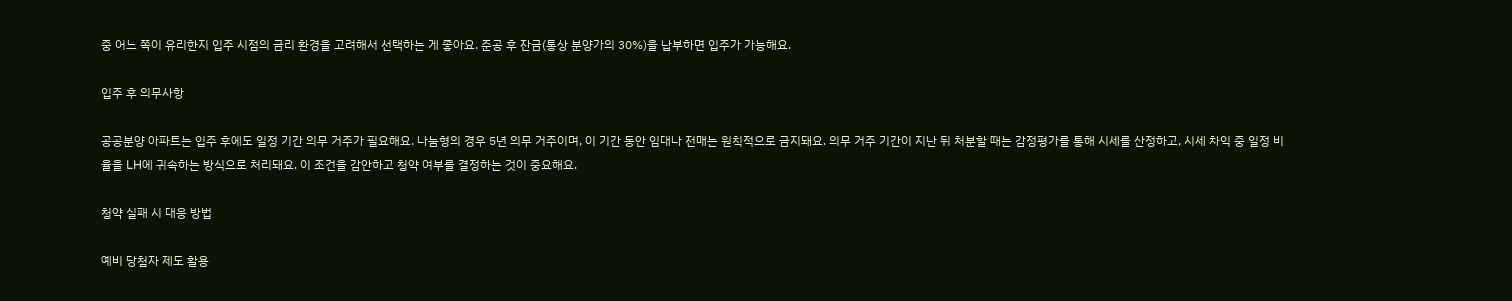중 어느 쪽이 유리한지 입주 시점의 금리 환경을 고려해서 선택하는 게 좋아요. 준공 후 잔금(통상 분양가의 30%)을 납부하면 입주가 가능해요.

입주 후 의무사항

공공분양 아파트는 입주 후에도 일정 기간 의무 거주가 필요해요. 나눔형의 경우 5년 의무 거주이며, 이 기간 동안 임대나 전매는 원칙적으로 금지돼요. 의무 거주 기간이 지난 뒤 처분할 때는 감정평가를 통해 시세를 산정하고, 시세 차익 중 일정 비율을 LH에 귀속하는 방식으로 처리돼요. 이 조건을 감안하고 청약 여부를 결정하는 것이 중요해요.

청약 실패 시 대응 방법

예비 당첨자 제도 활용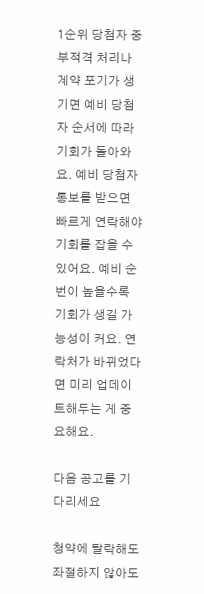1순위 당첨자 중 부적격 처리나 계약 포기가 생기면 예비 당첨자 순서에 따라 기회가 돌아와요. 예비 당첨자 통보를 받으면 빠르게 연락해야 기회를 잡을 수 있어요. 예비 순번이 높을수록 기회가 생길 가능성이 커요. 연락처가 바뀌었다면 미리 업데이트해두는 게 중요해요.

다음 공고를 기다리세요

청약에 탈락해도 좌절하지 않아도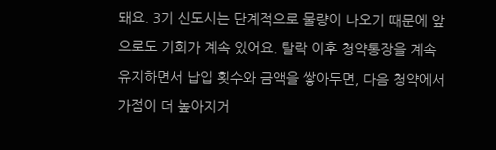돼요. 3기 신도시는 단계적으로 물량이 나오기 때문에 앞으로도 기회가 계속 있어요. 탈락 이후 청약통장을 계속 유지하면서 납입 횟수와 금액을 쌓아두면, 다음 청약에서 가점이 더 높아지거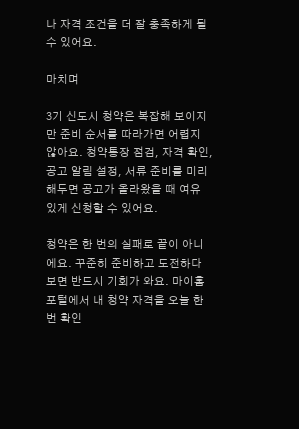나 자격 조건을 더 잘 충족하게 될 수 있어요.

마치며

3기 신도시 청약은 복잡해 보이지만 준비 순서를 따라가면 어렵지 않아요. 청약통장 점검, 자격 확인, 공고 알림 설정, 서류 준비를 미리 해두면 공고가 올라왔을 때 여유 있게 신청할 수 있어요.

청약은 한 번의 실패로 끝이 아니에요. 꾸준히 준비하고 도전하다 보면 반드시 기회가 와요. 마이홈 포털에서 내 청약 자격을 오늘 한 번 확인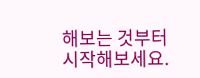해보는 것부터 시작해보세요.